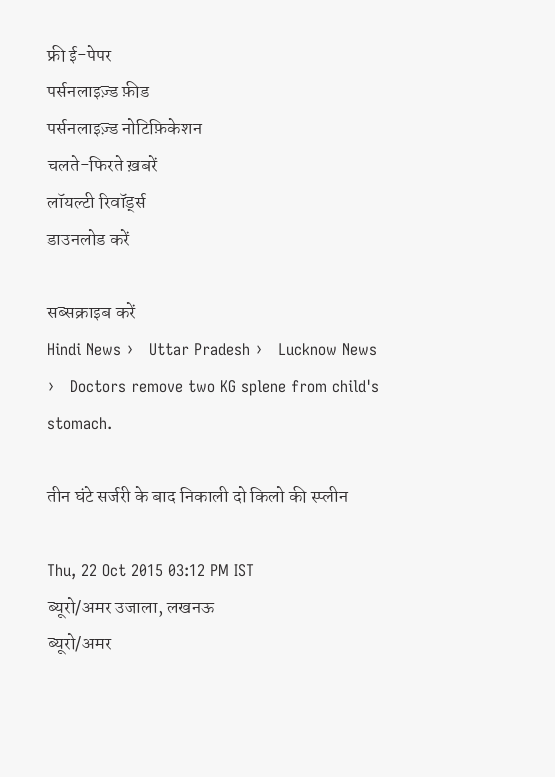फ्री ई-पेपर
पर्सनलाइज़्ड फ़ीड
पर्सनलाइज़्ड नोटिफ़िकेशन
चलते-फिरते ख़बरें
लॉयल्टी रिवॉर्ड्स
डाउनलोड करें

सब्सक्राइब करें
Hindi News ›   Uttar Pradesh ›   Lucknow News ›   Doctors remove two KG splene from child's stomach.

तीन घंटे सर्जरी के बाद निकाली दो किलो की स्प्लीन

Thu, 22 Oct 2015 03:12 PM IST
ब्यूरो/अमर उजाला, लखनऊ
ब्यूरो/अमर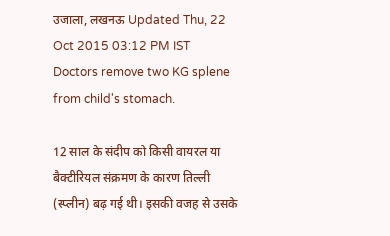उजाला, लखनऊ Updated Thu, 22 Oct 2015 03:12 PM IST
Doctors remove two KG splene from child's stomach.

12 साल के संदीप को किसी वायरल या बैक्टीरियल संक्रमण के कारण तिल्ली (स्प्लीन) बढ़ गई थी। इसकी वजह से उसके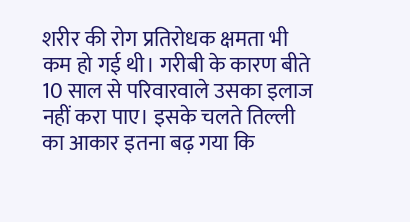शरीर की रोग प्रतिरोधक क्षमता भी कम हो गई थी। गरीबी के कारण बीते 10 साल से परिवारवाले उसका इलाज नहीं करा पाए। इसके चलते तिल्ली का आकार इतना बढ़ गया कि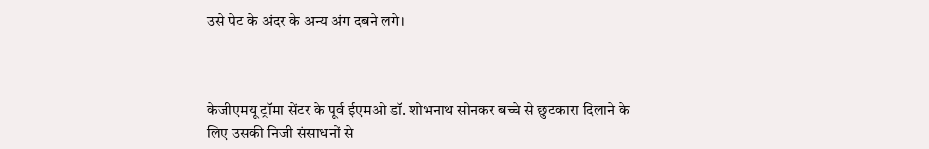उसे पेट के अंदर के अन्य अंग दबने लगे।



केजीएमयू ट्रॉमा सेंटर के पूर्व ईएमओ डॉ. शोभनाथ सोनकर बच्चे से छुटकारा दिलाने के लिए उसकी निजी संसाधनों से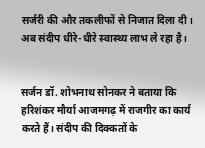सर्जरी की और तकलीफों से निजात दिला दी। अब संदीप धीरे-धीरे स्वास्थ्य लाभ ले रहा है।


सर्जन डॉ. शोभनाथ सोनकर ने बताया कि हरिशंकर मौर्या आजमगढ़ में राजगीर का कार्य करते हैं। संदीप की दिक्कतों के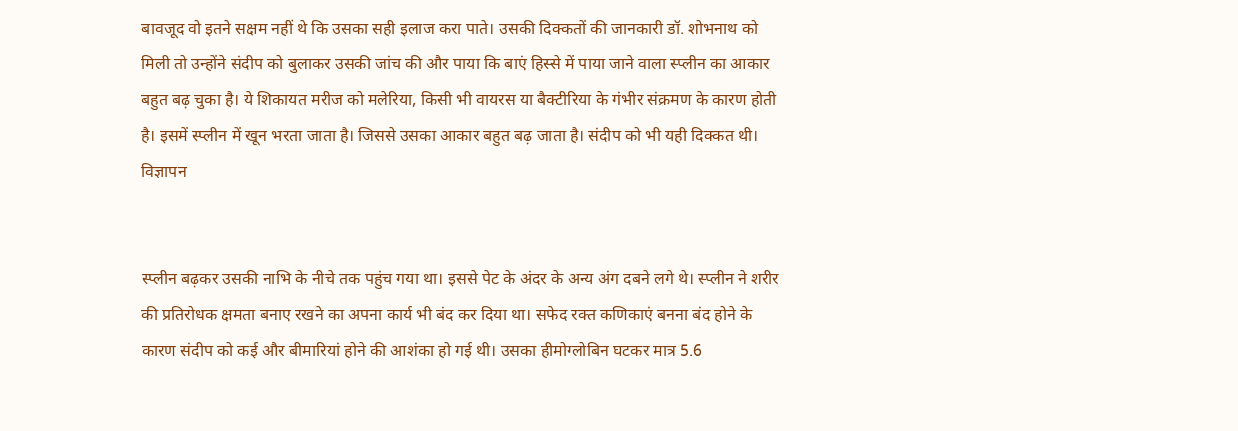बावजूद वो इतने सक्षम नहीं थे कि उसका सही इलाज करा पाते। उसकी दिक्कतों की जानकारी डॉ. शोभनाथ को मिली तो उन्होंने संदीप को बुलाकर उसकी जांच की और पाया कि बाएं हिस्से में पाया जाने वाला स्प्लीन का आकार बहुत बढ़ चुका है। ये शिकायत मरीज को मलेरिया, किसी भी वायरस या बैक्टीरिया के गंभीर संक्रमण के कारण होती है। इसमें स्प्लीन में खून भरता जाता है। जिससे उसका आकार बहुत बढ़ जाता है। संदीप को भी यही दिक्कत थी।
विज्ञापन


स्प्लीन बढ़कर उसकी नाभि के नीचे तक पहुंच गया था। इससे पेट के अंदर के अन्य अंग दबने लगे थे। स्प्लीन ने शरीर की प्रतिरोधक क्षमता बनाए रखने का अपना कार्य भी बंद कर दिया था। सफेद रक्त कणिकाएं बनना बंद होने के कारण संदीप को कई और बीमारियां होने की आशंका हो गई थी। उसका हीमोग्लोबिन घटकर मात्र 5.6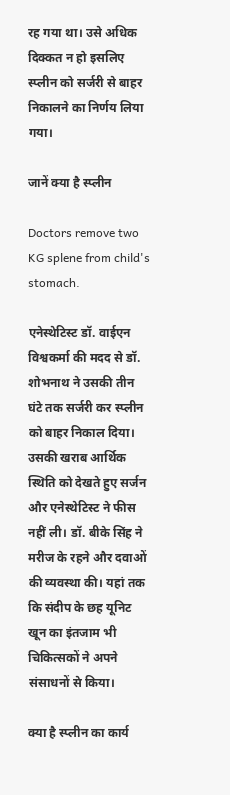रह गया था। उसे अधिक दिक्कत न हो इसलिए स्प्लीन को सर्जरी से बाहर निकालने का निर्णय लिया गया।

जानें क्या है ‌स्‍प्लीन

Doctors remove two KG splene from child's stomach.

एनेस्थेटिस्ट डॉ. वाईएन विश्वकर्मा की मदद से डॉ. शोभनाथ ने उसकी तीन घंटे तक सर्जरी कर स्प्लीन को बाहर निकाल दिया। उसकी खराब आर्थिक स्थिति को देखते हुए सर्जन और एनेस्थेटिस्ट ने फीस नहीं ली। डॉ. बीके सिंह ने मरीज के रहने और दवाओं की व्यवस्था की। यहां तक कि संदीप के छह यूनिट खून का इंतजाम भी चिकित्सकों ने अपने संसाधनों से किया।

क्या है स्‍प्लीन का कार्य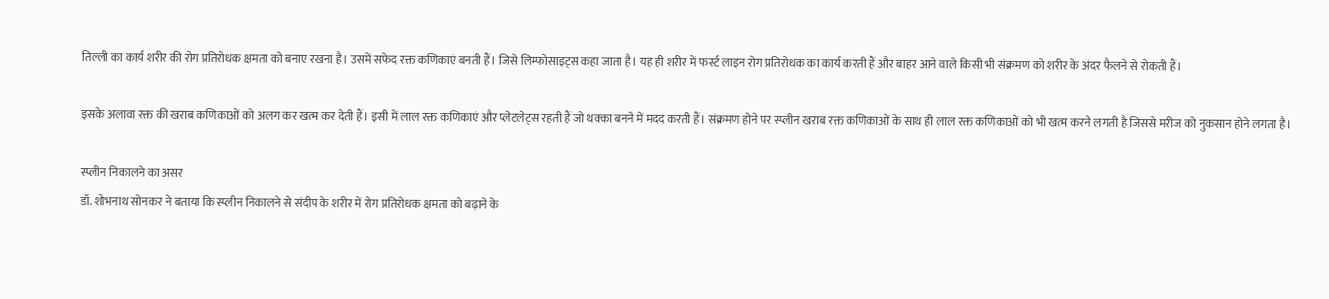तिल्ली का कार्य शरीर की रोग प्रतिरोधक क्षमता को बनाए रखना है। उसमें सफेद रक्त कणिकाएं बनती हैं। जिसे लिम्फोसाइट्स कहा जाता है। यह ही शरीर में फर्स्ट लाइन रोग प्रतिरोधक का कार्य करती हैं और बाहर आने वाले किसी भी संक्रमण को शरीर के अंदर फैलने से रोकती हैं।

इसके अलावा रक्त की खराब कणिकाओं को अलग कर खत्म कर देती हैं। इसी में लाल रक्त कणिकाएं और प्लेटलेट्स रहती हैं जो थक्का बनने में मदद करती हैं। संक्रमण होने पर स्प्लीन खराब रक्त कणिकाओं के साथ ही लाल रक्त कणिकाओं को भी खत्म करने लगती है जिससे मरीज को नुकसान होने लगता है।

स्प्लीन निकालने का असर
डॉ. शोभनाथ सोनकर ने बताया कि स्प्लीन निकालने से संदीप के शरीर में रोग प्रतिरोधक क्षमता को बढ़ाने के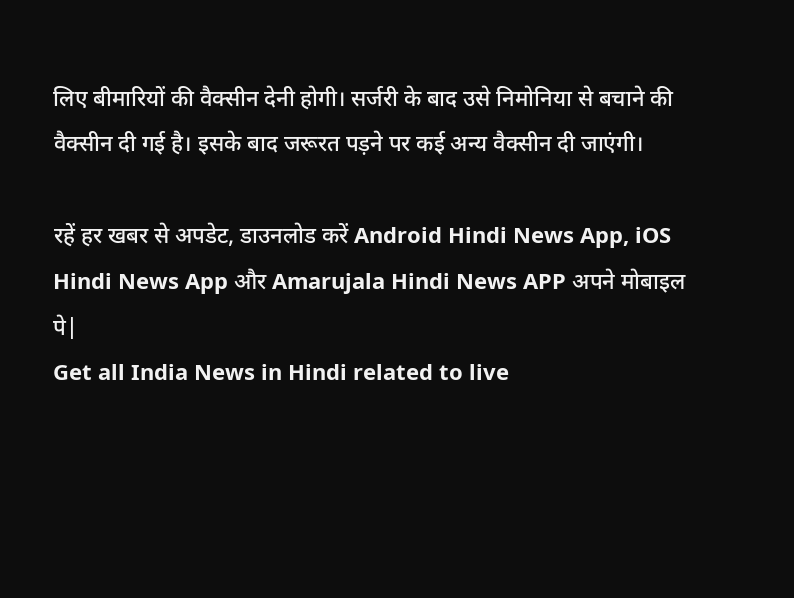लिए बीमारियों की वैक्सीन देनी होगी। सर्जरी के बाद उसे निमोनिया से बचाने की वैक्सीन दी गई है। इसके बाद जरूरत पड़ने पर कई अन्य वैक्सीन दी जाएंगी।

रहें हर खबर से अपडेट, डाउनलोड करें Android Hindi News App, iOS Hindi News App और Amarujala Hindi News APP अपने मोबाइल पे|
Get all India News in Hindi related to live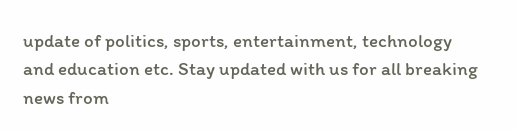update of politics, sports, entertainment, technology and education etc. Stay updated with us for all breaking news from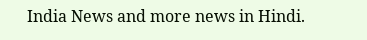India News and more news in Hindi.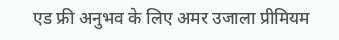एड फ्री अनुभव के लिए अमर उजाला प्रीमियम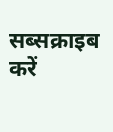सब्सक्राइब करें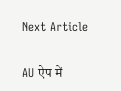Next Article

AU ऐप में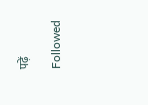पढ़ें

Followed